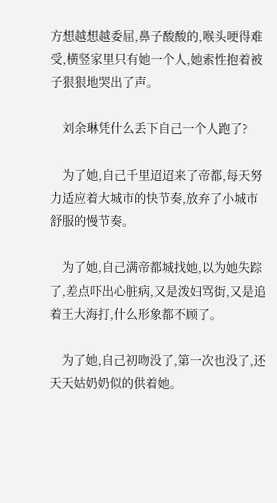方想越想越委屈,鼻子酸酸的,喉头哽得难受,横竖家里只有她一个人,她索性抱着被子狠狠地哭出了声。

    刘余琳凭什么丢下自己一个人跑了?

    为了她,自己千里迢迢来了帝都,每天努力适应着大城市的快节奏,放弃了小城市舒服的慢节奏。

    为了她,自己满帝都城找她,以为她失踪了,差点吓出心脏病,又是泼妇骂街,又是追着王大海打,什么形象都不顾了。

    为了她,自己初吻没了,第一次也没了,还天天姑奶奶似的供着她。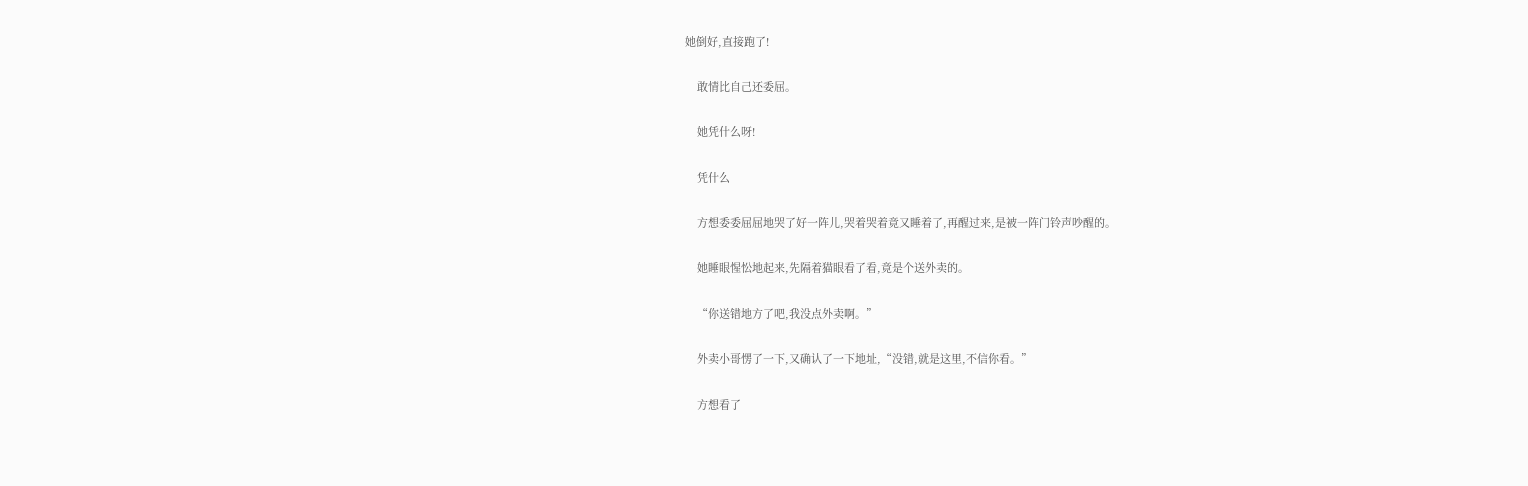她倒好,直接跑了!

    敢情比自己还委屈。

    她凭什么呀!

    凭什么

    方想委委屈屈地哭了好一阵儿,哭着哭着竟又睡着了,再醒过来,是被一阵门铃声吵醒的。

    她睡眼惺忪地起来,先隔着猫眼看了看,竟是个送外卖的。

    “你送错地方了吧,我没点外卖啊。”

    外卖小哥愣了一下,又确认了一下地址,“没错,就是这里,不信你看。”

    方想看了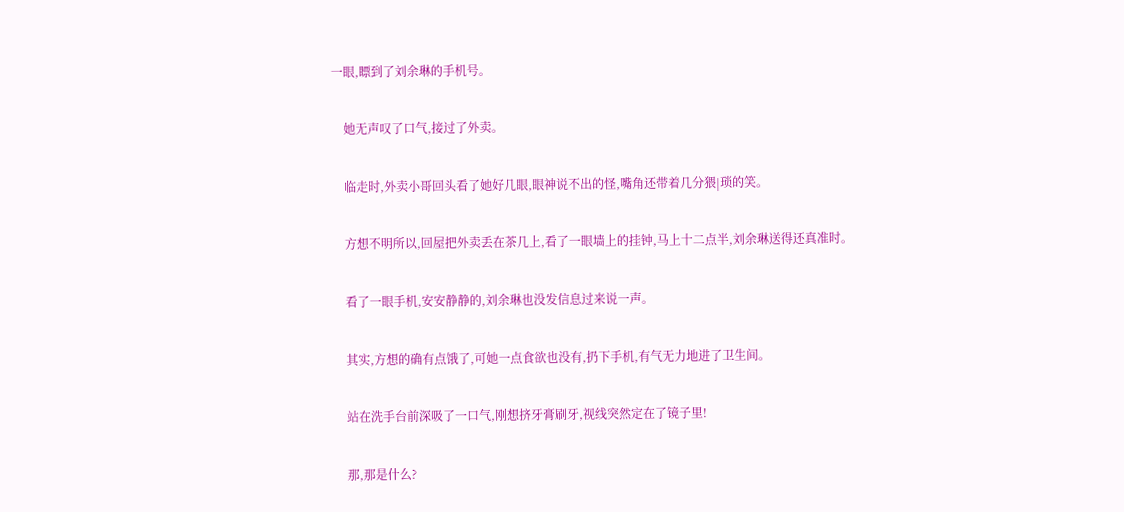一眼,瞟到了刘余琳的手机号。

    她无声叹了口气,接过了外卖。

    临走时,外卖小哥回头看了她好几眼,眼神说不出的怪,嘴角还带着几分猥|琐的笑。

    方想不明所以,回屋把外卖丢在茶几上,看了一眼墙上的挂钟,马上十二点半,刘余琳送得还真准时。

    看了一眼手机,安安静静的,刘余琳也没发信息过来说一声。

    其实,方想的确有点饿了,可她一点食欲也没有,扔下手机,有气无力地进了卫生间。

    站在洗手台前深吸了一口气,刚想挤牙膏刷牙,视线突然定在了镜子里!

    那,那是什么?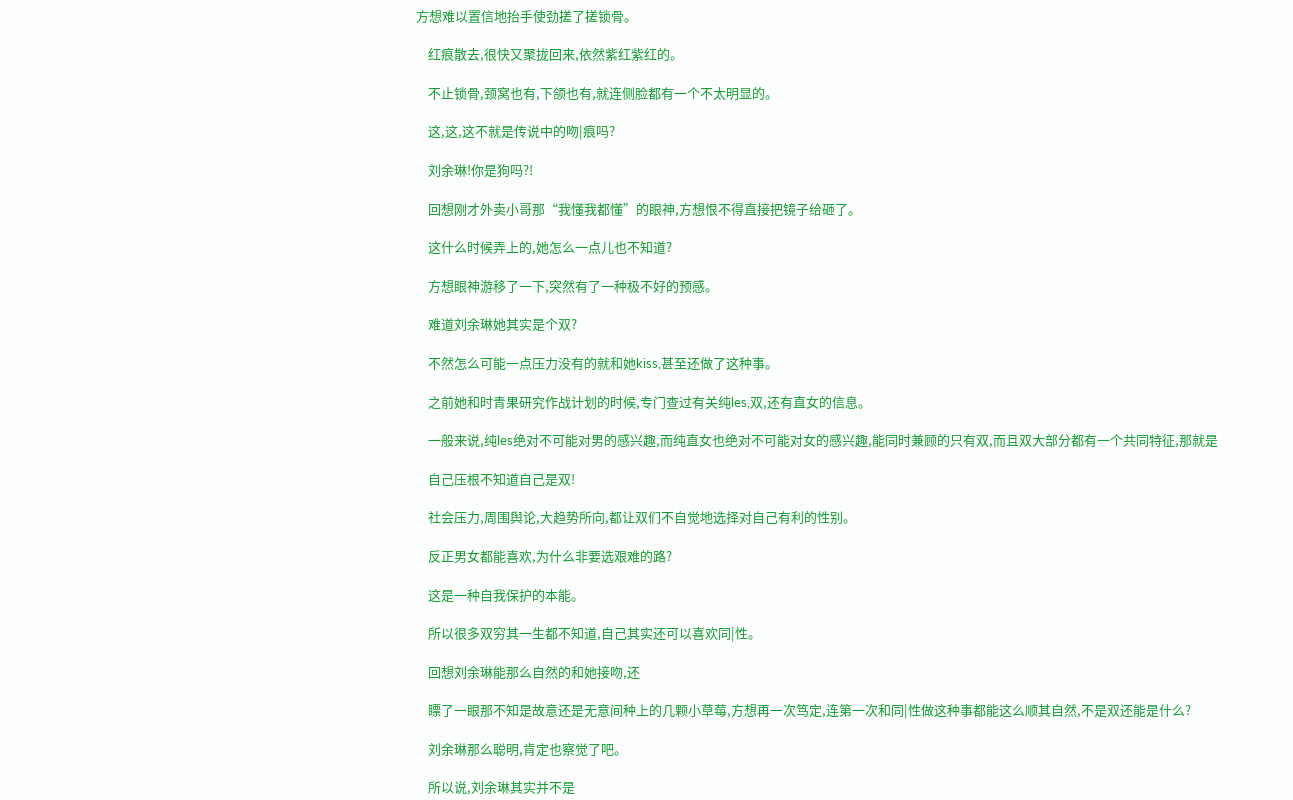方想难以置信地抬手使劲搓了搓锁骨。

    红痕散去,很快又聚拢回来,依然紫红紫红的。

    不止锁骨,颈窝也有,下颌也有,就连侧脸都有一个不太明显的。

    这,这,这不就是传说中的吻|痕吗?

    刘余琳!你是狗吗?!

    回想刚才外卖小哥那“我懂我都懂”的眼神,方想恨不得直接把镜子给砸了。

    这什么时候弄上的,她怎么一点儿也不知道?

    方想眼神游移了一下,突然有了一种极不好的预感。

    难道刘余琳她其实是个双?

    不然怎么可能一点压力没有的就和她kiss,甚至还做了这种事。

    之前她和时青果研究作战计划的时候,专门查过有关纯les,双,还有直女的信息。

    一般来说,纯les绝对不可能对男的感兴趣,而纯直女也绝对不可能对女的感兴趣,能同时兼顾的只有双,而且双大部分都有一个共同特征,那就是

    自己压根不知道自己是双!

    社会压力,周围舆论,大趋势所向,都让双们不自觉地选择对自己有利的性别。

    反正男女都能喜欢,为什么非要选艰难的路?

    这是一种自我保护的本能。

    所以很多双穷其一生都不知道,自己其实还可以喜欢同|性。

    回想刘余琳能那么自然的和她接吻,还

    瞟了一眼那不知是故意还是无意间种上的几颗小草莓,方想再一次笃定,连第一次和同|性做这种事都能这么顺其自然,不是双还能是什么?

    刘余琳那么聪明,肯定也察觉了吧。

    所以说,刘余琳其实并不是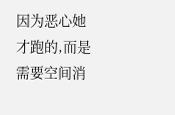因为恶心她才跑的,而是需要空间消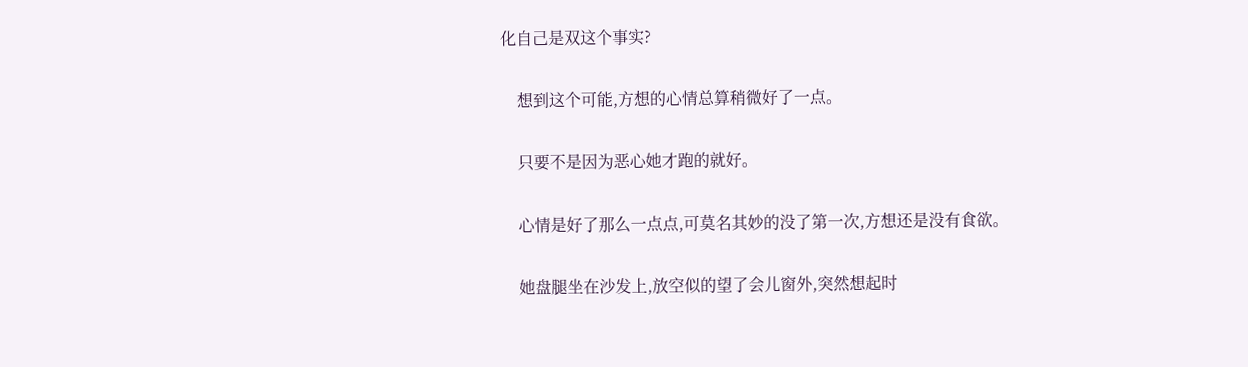化自己是双这个事实?

    想到这个可能,方想的心情总算稍微好了一点。

    只要不是因为恶心她才跑的就好。

    心情是好了那么一点点,可莫名其妙的没了第一次,方想还是没有食欲。

    她盘腿坐在沙发上,放空似的望了会儿窗外,突然想起时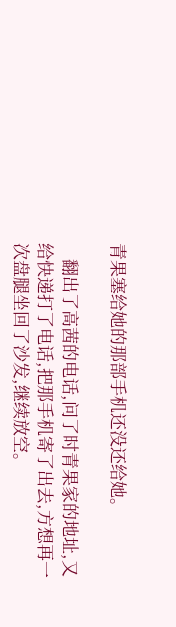青果塞给她的那部手机还没还给她。

    翻出了高茜的电话,问了时青果家的地址,又给快递打了电话,把那手机寄了出去,方想再一次盘腿坐回了沙发,继续放空。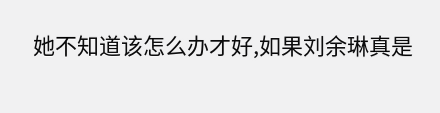她不知道该怎么办才好,如果刘余琳真是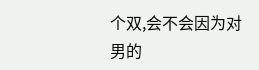个双,会不会因为对男的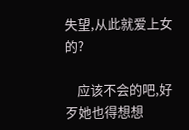失望,从此就爱上女的?

    应该不会的吧,好歹她也得想想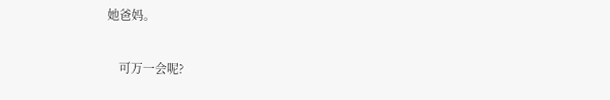她爸妈。

    可万一会呢?